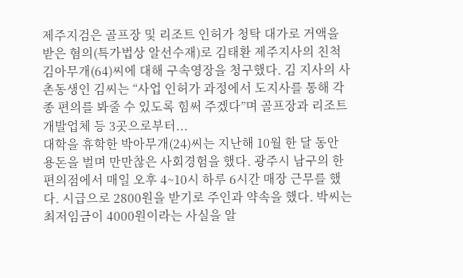제주지검은 골프장 및 리조트 인허가 청탁 대가로 거액을 받은 혐의(특가법상 알선수재)로 김태환 제주지사의 친척 김아무개(64)씨에 대해 구속영장을 청구했다. 김 지사의 사촌동생인 김씨는 “사업 인허가 과정에서 도지사를 통해 각종 편의를 봐줄 수 있도록 힘써 주겠다”며 골프장과 리조트 개발업체 등 3곳으로부터...
대학을 휴학한 박아무개(24)씨는 지난해 10월 한 달 동안 용돈을 벌며 만만찮은 사회경험을 했다. 광주시 남구의 한 편의점에서 매일 오후 4~10시 하루 6시간 매장 근무를 했다. 시급으로 2800원을 받기로 주인과 약속을 했다. 박씨는 최저임금이 4000원이라는 사실을 알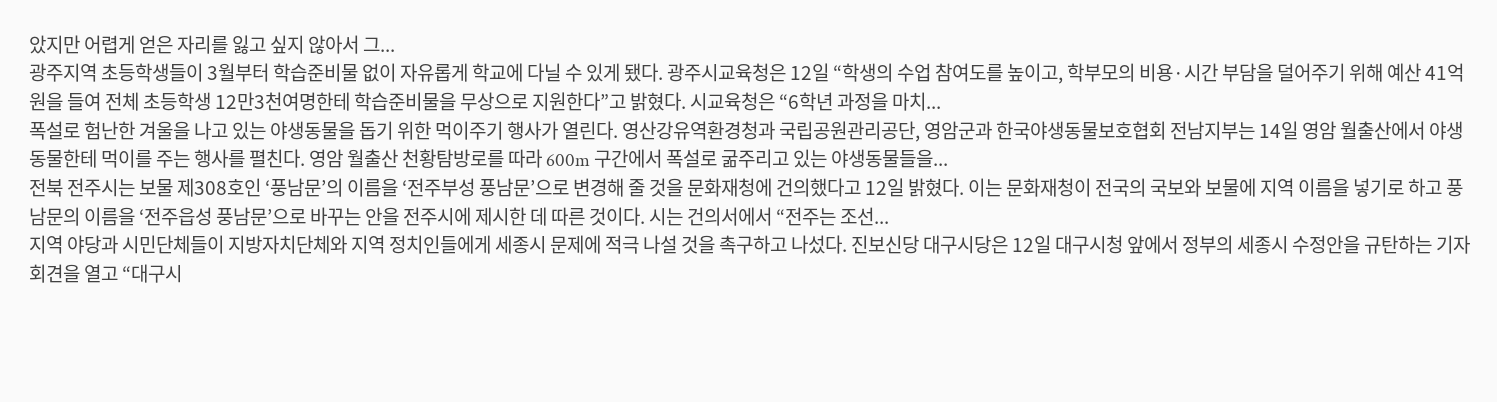았지만 어렵게 얻은 자리를 잃고 싶지 않아서 그...
광주지역 초등학생들이 3월부터 학습준비물 없이 자유롭게 학교에 다닐 수 있게 됐다. 광주시교육청은 12일 “학생의 수업 참여도를 높이고, 학부모의 비용·시간 부담을 덜어주기 위해 예산 41억원을 들여 전체 초등학생 12만3천여명한테 학습준비물을 무상으로 지원한다”고 밝혔다. 시교육청은 “6학년 과정을 마치...
폭설로 험난한 겨울을 나고 있는 야생동물을 돕기 위한 먹이주기 행사가 열린다. 영산강유역환경청과 국립공원관리공단, 영암군과 한국야생동물보호협회 전남지부는 14일 영암 월출산에서 야생동물한테 먹이를 주는 행사를 펼친다. 영암 월출산 천황탐방로를 따라 600m 구간에서 폭설로 굶주리고 있는 야생동물들을...
전북 전주시는 보물 제308호인 ‘풍남문’의 이름을 ‘전주부성 풍남문’으로 변경해 줄 것을 문화재청에 건의했다고 12일 밝혔다. 이는 문화재청이 전국의 국보와 보물에 지역 이름을 넣기로 하고 풍남문의 이름을 ‘전주읍성 풍남문’으로 바꾸는 안을 전주시에 제시한 데 따른 것이다. 시는 건의서에서 “전주는 조선...
지역 야당과 시민단체들이 지방자치단체와 지역 정치인들에게 세종시 문제에 적극 나설 것을 촉구하고 나섰다. 진보신당 대구시당은 12일 대구시청 앞에서 정부의 세종시 수정안을 규탄하는 기자회견을 열고 “대구시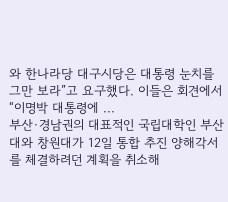와 한나라당 대구시당은 대통령 눈치를 그만 보라”고 요구했다. 이들은 회견에서 “이명박 대통령에 ...
부산·경남권의 대표적인 국립대학인 부산대와 창원대가 12일 통합 추진 양해각서를 체결하려던 계획을 취소해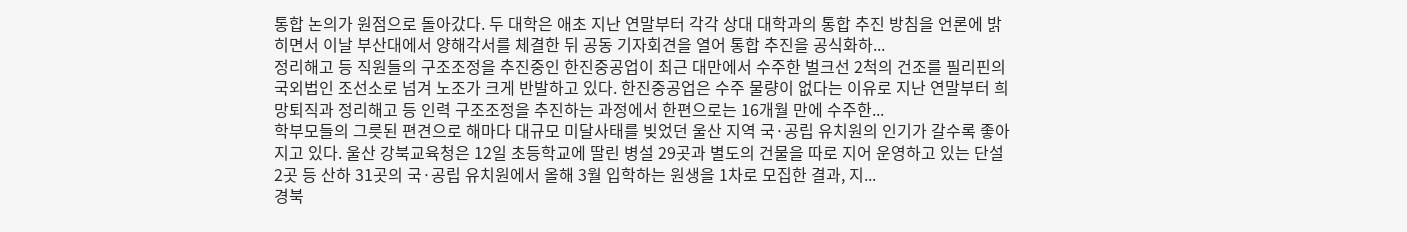통합 논의가 원점으로 돌아갔다. 두 대학은 애초 지난 연말부터 각각 상대 대학과의 통합 추진 방침을 언론에 밝히면서 이날 부산대에서 양해각서를 체결한 뒤 공동 기자회견을 열어 통합 추진을 공식화하...
정리해고 등 직원들의 구조조정을 추진중인 한진중공업이 최근 대만에서 수주한 벌크선 2척의 건조를 필리핀의 국외법인 조선소로 넘겨 노조가 크게 반발하고 있다. 한진중공업은 수주 물량이 없다는 이유로 지난 연말부터 희망퇴직과 정리해고 등 인력 구조조정을 추진하는 과정에서 한편으로는 16개월 만에 수주한...
학부모들의 그릇된 편견으로 해마다 대규모 미달사태를 빚었던 울산 지역 국·공립 유치원의 인기가 갈수록 좋아지고 있다. 울산 강북교육청은 12일 초등학교에 딸린 병설 29곳과 별도의 건물을 따로 지어 운영하고 있는 단설 2곳 등 산하 31곳의 국·공립 유치원에서 올해 3월 입학하는 원생을 1차로 모집한 결과, 지...
경북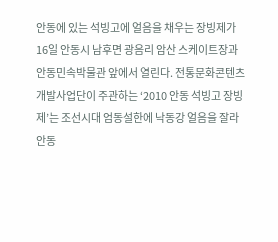안동에 있는 석빙고에 얼음을 채우는 장빙제가 16일 안동시 남후면 광음리 암산 스케이트장과 안동민속박물관 앞에서 열린다. 전통문화콘텐츠개발사업단이 주관하는 ‘2010 안동 석빙고 장빙제’는 조선시대 엄동설한에 낙동강 얼음을 잘라 안동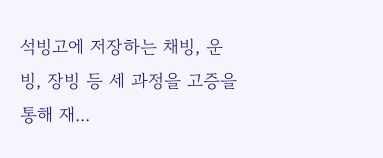석빙고에 저장하는 채빙, 운빙, 장빙 등 세 과정을 고증을 통해 재...